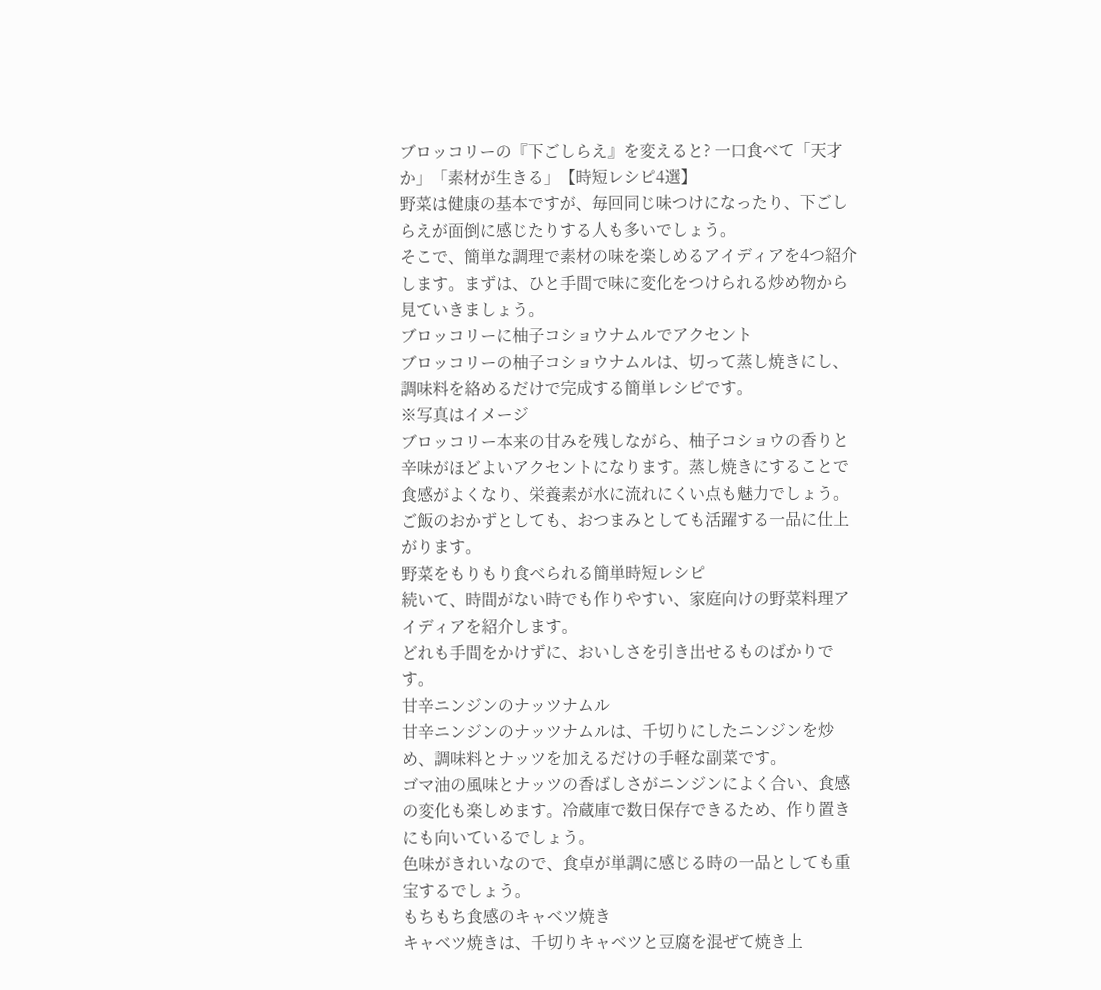ブロッコリーの『下ごしらえ』を変えると? 一口食べて「天才か」「素材が生きる」【時短レシピ4選】
野菜は健康の基本ですが、毎回同じ味つけになったり、下ごしらえが面倒に感じたりする人も多いでしょう。
そこで、簡単な調理で素材の味を楽しめるアイディアを4つ紹介します。まずは、ひと手間で味に変化をつけられる炒め物から見ていきましょう。
ブロッコリーに柚子コショウナムルでアクセント
ブロッコリーの柚子コショウナムルは、切って蒸し焼きにし、調味料を絡めるだけで完成する簡単レシピです。
※写真はイメージ
ブロッコリー本来の甘みを残しながら、柚子コショウの香りと辛味がほどよいアクセントになります。蒸し焼きにすることで食感がよくなり、栄養素が水に流れにくい点も魅力でしょう。
ご飯のおかずとしても、おつまみとしても活躍する一品に仕上がります。
野菜をもりもり食べられる簡単時短レシピ
続いて、時間がない時でも作りやすい、家庭向けの野菜料理アイディアを紹介します。
どれも手間をかけずに、おいしさを引き出せるものばかりです。
甘辛ニンジンのナッツナムル
甘辛ニンジンのナッツナムルは、千切りにしたニンジンを炒め、調味料とナッツを加えるだけの手軽な副菜です。
ゴマ油の風味とナッツの香ばしさがニンジンによく合い、食感の変化も楽しめます。冷蔵庫で数日保存できるため、作り置きにも向いているでしょう。
色味がきれいなので、食卓が単調に感じる時の一品としても重宝するでしょう。
もちもち食感のキャベツ焼き
キャベツ焼きは、千切りキャベツと豆腐を混ぜて焼き上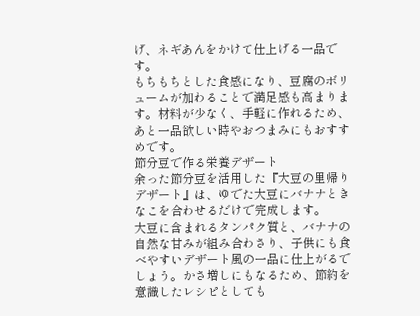げ、ネギあんをかけて仕上げる一品です。
もちもちとした食感になり、豆腐のボリュームが加わることで満足感も高まります。材料が少なく、手軽に作れるため、あと一品欲しい時やおつまみにもおすすめです。
節分豆で作る栄養デザート
余った節分豆を活用した『大豆の里帰りデザート』は、ゆでた大豆にバナナときなこを合わせるだけで完成します。
大豆に含まれるタンパク質と、バナナの自然な甘みが組み合わさり、子供にも食べやすいデザート風の一品に仕上がるでしょう。かさ増しにもなるため、節約を意識したレシピとしても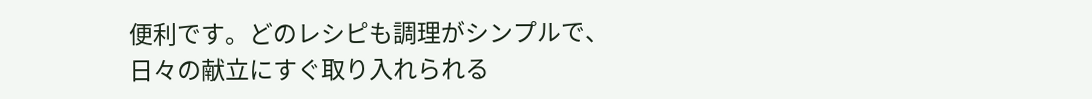便利です。どのレシピも調理がシンプルで、日々の献立にすぐ取り入れられる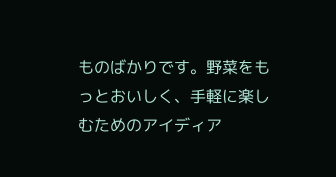ものばかりです。野菜をもっとおいしく、手軽に楽しむためのアイディア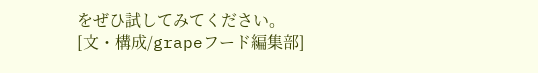をぜひ試してみてください。
[文・構成/grapeフード編集部]